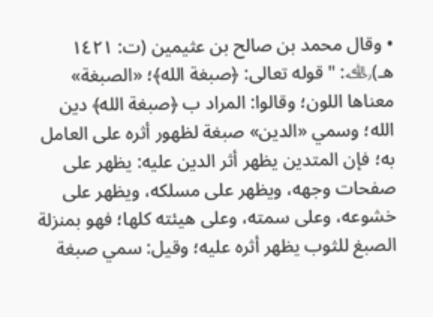• وقال محمد بن صالح بن عثيمين (ت: ١٤٢١ هـ)﵀: "قوله تعالى: ﴿صبغة الله﴾؛ «الصبغة» معناها اللون؛ وقالوا: المراد ب ﴿صبغة الله﴾ دين الله؛ وسمي «الدين» صبغة لظهور أثره على العامل به؛ فإن المتدين يظهر أثر الدين عليه: يظهر على صفحات وجهه، ويظهر على مسلكه، ويظهر على خشوعه، وعلى سمته، وعلى هيئته كلها؛ فهو بمنزلة الصبغ للثوب يظهر أثره عليه؛ وقيل: سمي صبغة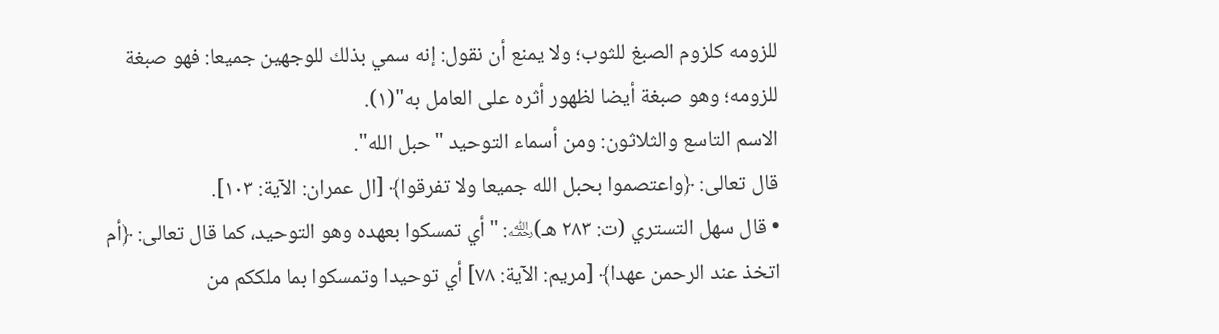للزومه كلزوم الصبغ للثوب؛ ولا يمنع أن نقول: إنه سمي بذلك للوجهين جميعا: فهو صبغة للزومه؛ وهو صبغة أيضا لظهور أثره على العامل به"(١).
الاسم التاسع والثلاثون: ومن أسماء التوحيد "حبل الله".
قال تعالى: ﴿واعتصموا بحبل الله جميعا ولا تفرقوا﴾ [ال عمران: الآية: ١٠٣].
• قال سهل التستري (ت: ٢٨٣ هـ)﵀: "أي تمسكوا بعهده وهو التوحيد، كما قال تعالى: ﴿أم اتخذ عند الرحمن عهدا﴾ [مريم: الآية: ٧٨] أي توحيدا وتمسكوا بما ملككم من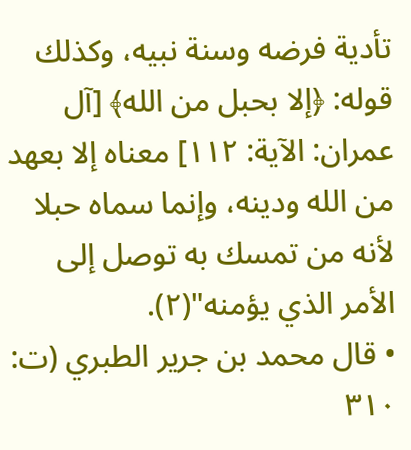تأدية فرضه وسنة نبيه، وكذلك قوله: ﴿إلا بحبل من الله﴾ [آل عمران: الآية: ١١٢] معناه إلا بعهد من الله ودينه، وإنما سماه حبلا لأنه من تمسك به توصل إلى الأمر الذي يؤمنه"(٢).
• قال محمد بن جرير الطبري (ت: ٣١٠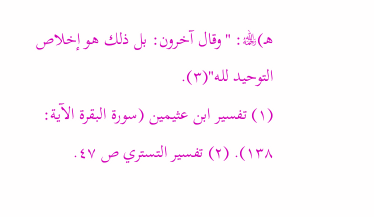هـ)﵀: "وقال آخرون: بل ذلك هو إخلاص التوحيد لله"(٣).
(١) تفسير ابن عثيمين (سورة البقرة الآية: ١٣٨). (٢) تفسير التستري ص ٤٧.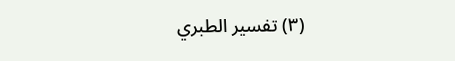(٣) تفسير الطبري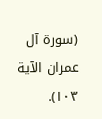(سورة آل عمران الآية ١٠٣).